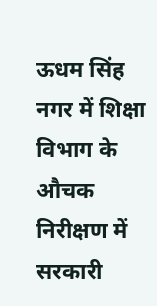ऊधम सिंह नगर में शिक्षा विभाग के औचक निरीक्षण में सरकारी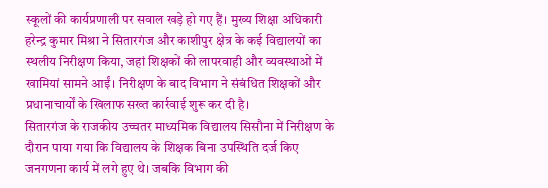स्कूलों की कार्यप्रणाली पर सवाल खड़े हो गए हैं। मुख्य शिक्षा अधिकारी हरेन्द्र कुमार मिश्रा ने सितारगंज और काशीपुर क्षेत्र के कई विद्यालयों का स्थलीय निरीक्षण किया, जहां शिक्षकों की लापरवाही और व्यवस्थाओं में खामियां सामने आईं। निरीक्षण के बाद विभाग ने संबंधित शिक्षकों और प्रधानाचार्यों के खिलाफ सख्त कार्रवाई शुरू कर दी है।
सितारगंज के राजकीय उच्चतर माध्यमिक विद्यालय सिसौना में निरीक्षण के दौरान पाया गया कि विद्यालय के शिक्षक बिना उपस्थिति दर्ज किए जनगणना कार्य में लगे हुए थे। जबकि विभाग की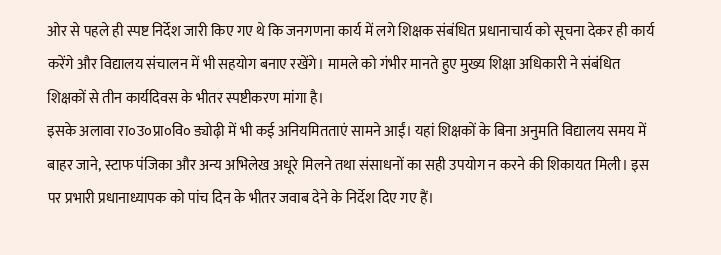ओर से पहले ही स्पष्ट निर्देश जारी किए गए थे कि जनगणना कार्य में लगे शिक्षक संबंधित प्रधानाचार्य को सूचना देकर ही कार्य करेंगे और विद्यालय संचालन में भी सहयोग बनाए रखेंगे। मामले को गंभीर मानते हुए मुख्य शिक्षा अधिकारी ने संबंधित शिक्षकों से तीन कार्यदिवस के भीतर स्पष्टीकरण मांगा है।
इसके अलावा रा०उ०प्रा०वि० ड्योढ़ी में भी कई अनियमितताएं सामने आईं। यहां शिक्षकों के बिना अनुमति विद्यालय समय में बाहर जाने, स्टाफ पंजिका और अन्य अभिलेख अधूरे मिलने तथा संसाधनों का सही उपयोग न करने की शिकायत मिली। इस पर प्रभारी प्रधानाध्यापक को पांच दिन के भीतर जवाब देने के निर्देश दिए गए हैं।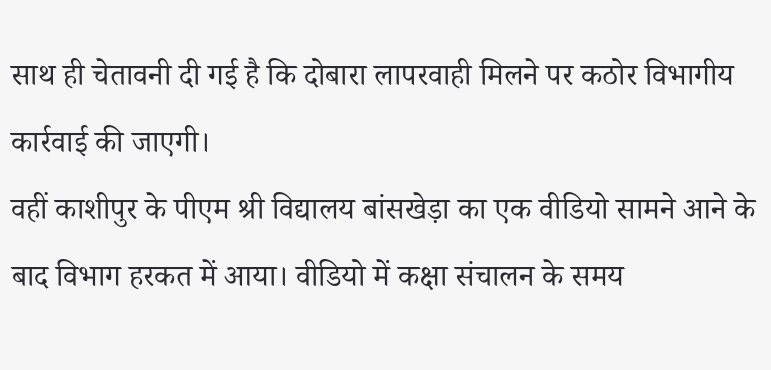साथ ही चेतावनी दी गई है कि दोबारा लापरवाही मिलने पर कठोर विभागीय कार्रवाई की जाएगी।
वहीं काशीपुर के पीएम श्री विद्यालय बांसखेड़ा का एक वीडियो सामने आने के बाद विभाग हरकत में आया। वीडियो में कक्षा संचालन के समय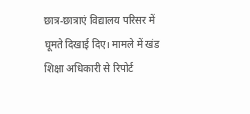छात्र-छात्राएं विद्यालय परिसर में घूमते दिखाई दिए। मामले में खंड शिक्षा अधिकारी से रिपोर्ट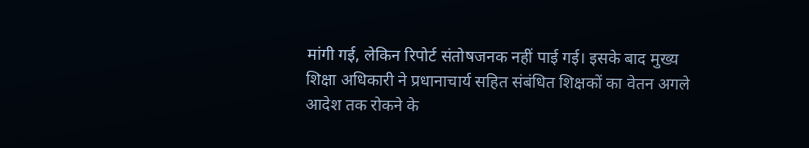मांगी गई, लेकिन रिपोर्ट संतोषजनक नहीं पाई गई। इसके बाद मुख्य शिक्षा अधिकारी ने प्रधानाचार्य सहित संबंधित शिक्षकों का वेतन अगले आदेश तक रोकने के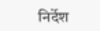निर्देश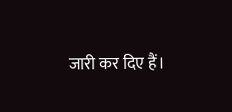जारी कर दिए हैं।